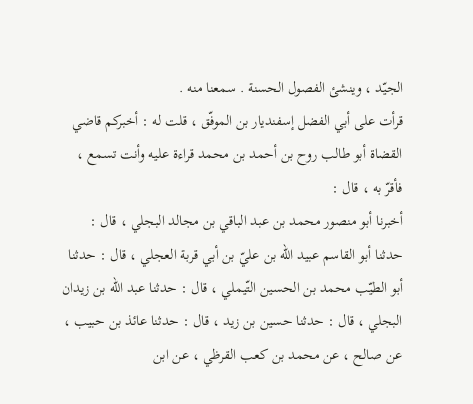الجيّد ، وينشئ الفصول الحسنة . سمعنا منه .
قرأت على أبي الفضل إسفنديار بن الموفّق ، قلت له : أخبركم قاضي القضاة أبو طالب روح بن أحمد بن محمد قراءة عليه وأنت تسمع ، فأقرّ به ، قال :
أخبرنا أبو منصور محمد بن عبد الباقي بن مجالد البجلي ، قال : حدثنا أبو القاسم عبيد اللّه بن عليّ بن أبي قربة العجلي ، قال : حدثنا أبو الطيّب محمد بن الحسين التّيملي ، قال : حدثنا عبد اللّه بن زيدان البجلي ، قال : حدثنا حسين بن زيد ، قال : حدثنا عائذ بن حبيب ، عن صالح ، عن محمد بن كعب القرظي ، عن ابن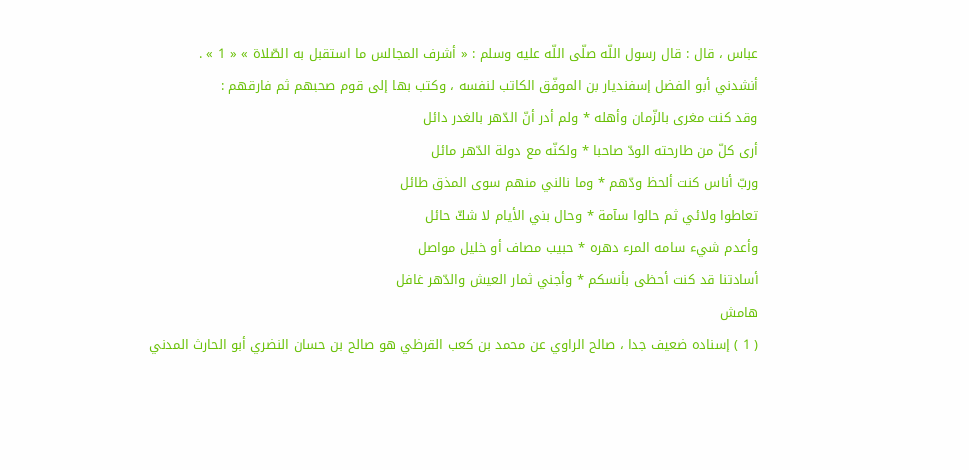عباس ، قال : قال رسول اللّه صلّى اللّه عليه وسلم : « أشرف المجالس ما استقبل به الصّلاة » « 1 » .
أنشدني أبو الفضل إسفنديار بن الموفّق الكاتب لنفسه ، وكتب بها إلى قوم صحبهم ثم فارقهم :
وقد كنت مغرى بالزّمان وأهله * ولم أدر أنّ الدّهر بالغدر دائل
أرى كلّ من طارحته الودّ صاحبا * ولكنّه مع دولة الدّهر مائل
وربّ أناس كنت ألحظ ودّهم * وما نالني منهم سوى المذق طائل
تعاطوا ولائي ثم حالوا سآمة * وحال بني الأيام لا شكّ حائل
وأعدم شيء سامه المرء دهره * حبيب مصاف أو خليل مواصل
أسادتنا قد كنت أحظى بأنسكم * وأجني ثمار العيش والدّهر غافل
هامش
( 1 ) إسناده ضعيف جدا ، صالح الراوي عن محمد بن كعب القرظي هو صالح بن حسان النضري أبو الحارث المدني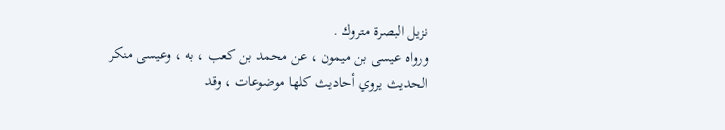نزيل البصرة متروك .
ورواه عيسى بن ميمون ، عن محمد بن كعب ، به ، وعيسى منكر الحديث يروي أحاديث كلها موضوعات ، وقد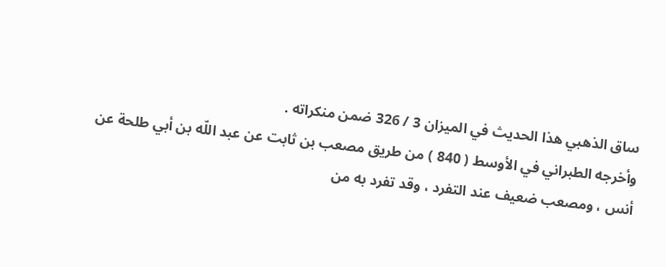ساق الذهبي هذا الحديث في الميزان 3 / 326 ضمن منكراته .
وأخرجه الطبراني في الأوسط ( 840 ) من طريق مصعب بن ثابت عن عبد اللّه بن أبي طلحة عن أنس ، ومصعب ضعيف عند التفرد ، وقد تفرد به من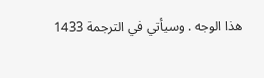هذا الوجه . وسيأتي في الترجمة 1433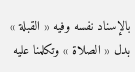بالإسناد نفسه وفيه « القبلة » بدل « الصلاة » وتكلمنا عليه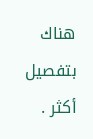هناك بتفصيل أكثر .